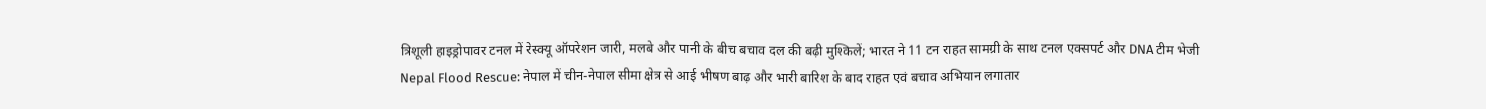त्रिशूली हाइड्रोपावर टनल में रेस्क्यू ऑपरेशन जारी, मलबे और पानी के बीच बचाव दल की बढ़ी मुश्किलें; भारत ने 11 टन राहत सामग्री के साथ टनल एक्सपर्ट और DNA टीम भेजी
Nepal Flood Rescue: नेपाल में चीन-नेपाल सीमा क्षेत्र से आई भीषण बाढ़ और भारी बारिश के बाद राहत एवं बचाव अभियान लगातार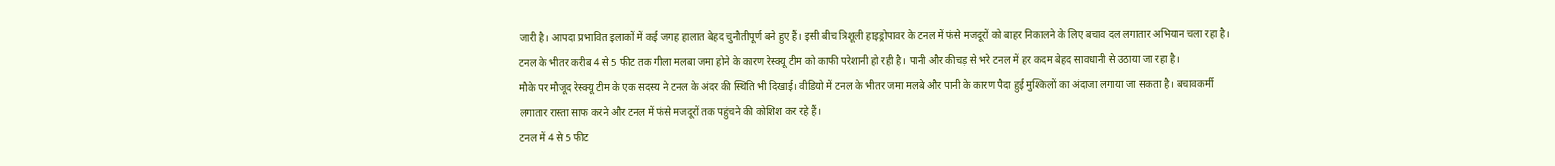जारी है। आपदा प्रभावित इलाकों में कई जगह हालात बेहद चुनौतीपूर्ण बने हुए हैं। इसी बीच त्रिशूली हाइड्रोपावर के टनल में फंसे मजदूरों को बाहर निकालने के लिए बचाव दल लगातार अभियान चला रहा है। टनल के भीतर करीब 4 से 5 फीट तक गीला मलबा जमा होने के कारण रेस्क्यू टीम को काफी परेशानी हो रही है। पानी और कीचड़ से भरे टनल में हर कदम बेहद सावधानी से उठाया जा रहा है।
मौके पर मौजूद रेस्क्यू टीम के एक सदस्य ने टनल के अंदर की स्थिति भी दिखाई। वीडियो में टनल के भीतर जमा मलबे और पानी के कारण पैदा हुई मुश्किलों का अंदाजा लगाया जा सकता है। बचावकर्मी लगातार रास्ता साफ करने और टनल में फंसे मजदूरों तक पहुंचने की कोशिश कर रहे हैं।
टनल में 4 से 5 फीट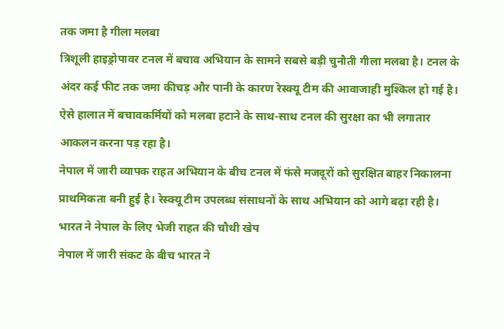तक जमा है गीला मलबा
त्रिशूली हाइड्रोपावर टनल में बचाव अभियान के सामने सबसे बड़ी चुनौती गीला मलबा है। टनल के अंदर कई फीट तक जमा कीचड़ और पानी के कारण रेस्क्यू टीम की आवाजाही मुश्किल हो गई है। ऐसे हालात में बचावकर्मियों को मलबा हटाने के साथ-साथ टनल की सुरक्षा का भी लगातार आकलन करना पड़ रहा है।
नेपाल में जारी व्यापक राहत अभियान के बीच टनल में फंसे मजदूरों को सुरक्षित बाहर निकालना प्राथमिकता बनी हुई है। रेस्क्यू टीम उपलब्ध संसाधनों के साथ अभियान को आगे बढ़ा रही है।
भारत ने नेपाल के लिए भेजी राहत की चौथी खेप
नेपाल में जारी संकट के बीच भारत ने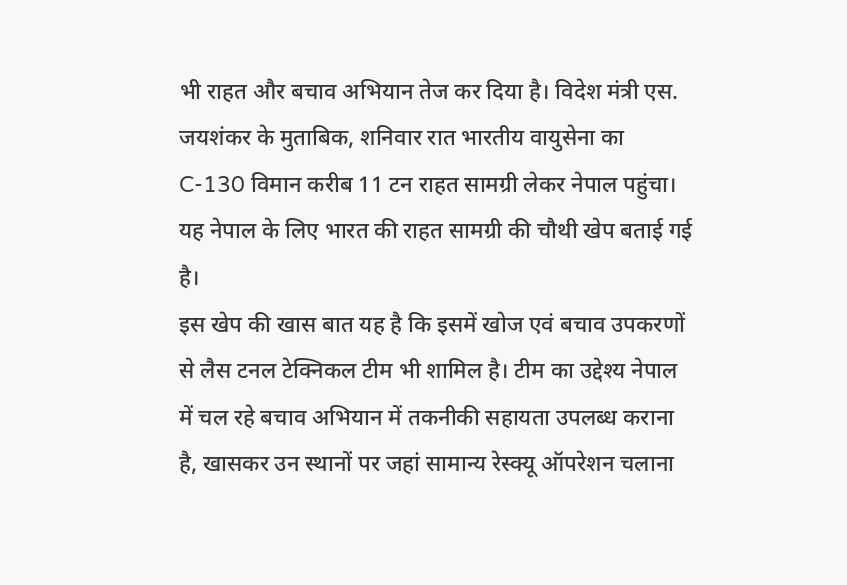भी राहत और बचाव अभियान तेज कर दिया है। विदेश मंत्री एस. जयशंकर के मुताबिक, शनिवार रात भारतीय वायुसेना का C-130 विमान करीब 11 टन राहत सामग्री लेकर नेपाल पहुंचा। यह नेपाल के लिए भारत की राहत सामग्री की चौथी खेप बताई गई है।
इस खेप की खास बात यह है कि इसमें खोज एवं बचाव उपकरणों से लैस टनल टेक्निकल टीम भी शामिल है। टीम का उद्देश्य नेपाल में चल रहे बचाव अभियान में तकनीकी सहायता उपलब्ध कराना है, खासकर उन स्थानों पर जहां सामान्य रेस्क्यू ऑपरेशन चलाना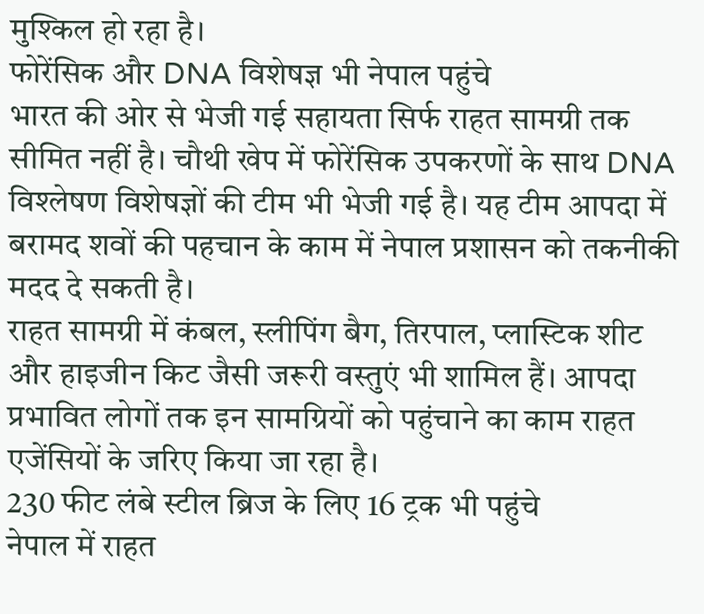मुश्किल हो रहा है।
फोरेंसिक और DNA विशेषज्ञ भी नेपाल पहुंचे
भारत की ओर से भेजी गई सहायता सिर्फ राहत सामग्री तक सीमित नहीं है। चौथी खेप में फोरेंसिक उपकरणों के साथ DNA विश्लेषण विशेषज्ञों की टीम भी भेजी गई है। यह टीम आपदा में बरामद शवों की पहचान के काम में नेपाल प्रशासन को तकनीकी मदद दे सकती है।
राहत सामग्री में कंबल, स्लीपिंग बैग, तिरपाल, प्लास्टिक शीट और हाइजीन किट जैसी जरूरी वस्तुएं भी शामिल हैं। आपदा प्रभावित लोगों तक इन सामग्रियों को पहुंचाने का काम राहत एजेंसियों के जरिए किया जा रहा है।
230 फीट लंबे स्टील ब्रिज के लिए 16 ट्रक भी पहुंचे
नेपाल में राहत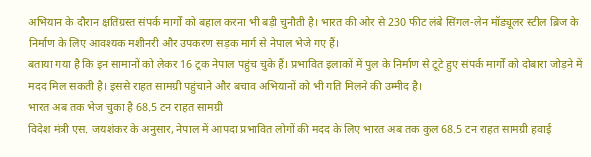अभियान के दौरान क्षतिग्रस्त संपर्क मार्गों को बहाल करना भी बड़ी चुनौती है। भारत की ओर से 230 फीट लंबे सिंगल-लेन मॉड्यूलर स्टील ब्रिज के निर्माण के लिए आवश्यक मशीनरी और उपकरण सड़क मार्ग से नेपाल भेजे गए हैं।
बताया गया है कि इन सामानों को लेकर 16 ट्रक नेपाल पहुंच चुके हैं। प्रभावित इलाकों में पुल के निर्माण से टूटे हुए संपर्क मार्गों को दोबारा जोड़ने में मदद मिल सकती है। इससे राहत सामग्री पहुंचाने और बचाव अभियानों को भी गति मिलने की उम्मीद है।
भारत अब तक भेज चुका है 68.5 टन राहत सामग्री
विदेश मंत्री एस. जयशंकर के अनुसार, नेपाल में आपदा प्रभावित लोगों की मदद के लिए भारत अब तक कुल 68.5 टन राहत सामग्री हवाई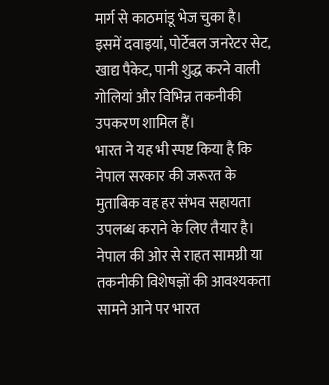मार्ग से काठमांडू भेज चुका है। इसमें दवाइयां, पोर्टेबल जनरेटर सेट, खाद्य पैकेट, पानी शुद्ध करने वाली गोलियां और विभिन्न तकनीकी उपकरण शामिल हैं।
भारत ने यह भी स्पष्ट किया है कि नेपाल सरकार की जरूरत के मुताबिक वह हर संभव सहायता उपलब्ध कराने के लिए तैयार है। नेपाल की ओर से राहत सामग्री या तकनीकी विशेषज्ञों की आवश्यकता सामने आने पर भारत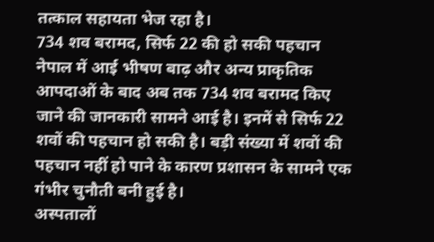तत्काल सहायता भेज रहा है।
734 शव बरामद, सिर्फ 22 की हो सकी पहचान
नेपाल में आई भीषण बाढ़ और अन्य प्राकृतिक आपदाओं के बाद अब तक 734 शव बरामद किए जाने की जानकारी सामने आई है। इनमें से सिर्फ 22 शवों की पहचान हो सकी है। बड़ी संख्या में शवों की पहचान नहीं हो पाने के कारण प्रशासन के सामने एक गंभीर चुनौती बनी हुई है।
अस्पतालों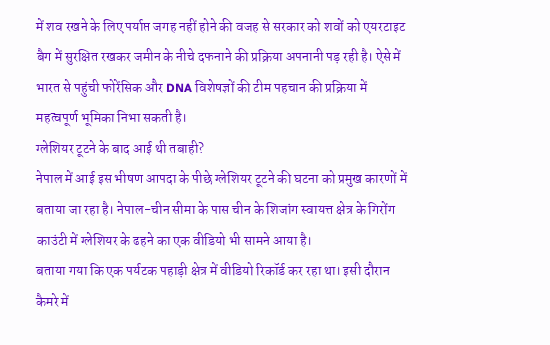में शव रखने के लिए पर्याप्त जगह नहीं होने की वजह से सरकार को शवों को एयरटाइट बैग में सुरक्षित रखकर जमीन के नीचे दफनाने की प्रक्रिया अपनानी पड़ रही है। ऐसे में भारत से पहुंची फोरेंसिक और DNA विशेषज्ञों की टीम पहचान की प्रक्रिया में महत्वपूर्ण भूमिका निभा सकती है।
ग्लेशियर टूटने के बाद आई थी तबाही?
नेपाल में आई इस भीषण आपदा के पीछे ग्लेशियर टूटने की घटना को प्रमुख कारणों में बताया जा रहा है। नेपाल-चीन सीमा के पास चीन के शिजांग स्वायत्त क्षेत्र के गिरोंग काउंटी में ग्लेशियर के ढहने का एक वीडियो भी सामने आया है।
बताया गया कि एक पर्यटक पहाड़ी क्षेत्र में वीडियो रिकॉर्ड कर रहा था। इसी दौरान कैमरे में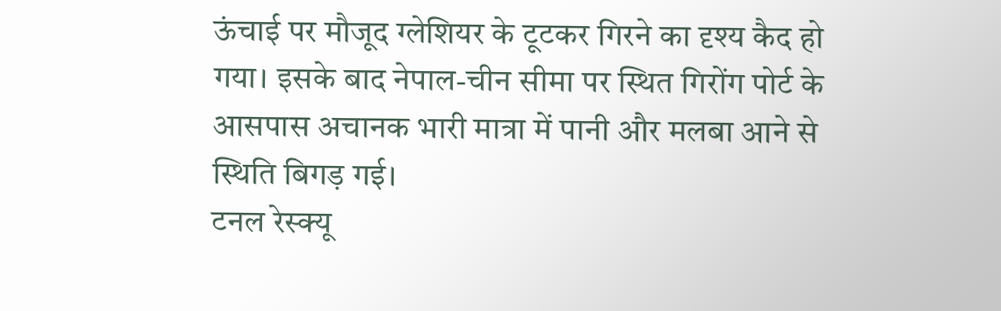ऊंचाई पर मौजूद ग्लेशियर के टूटकर गिरने का दृश्य कैद हो गया। इसके बाद नेपाल-चीन सीमा पर स्थित गिरोंग पोर्ट के आसपास अचानक भारी मात्रा में पानी और मलबा आने से स्थिति बिगड़ गई।
टनल रेस्क्यू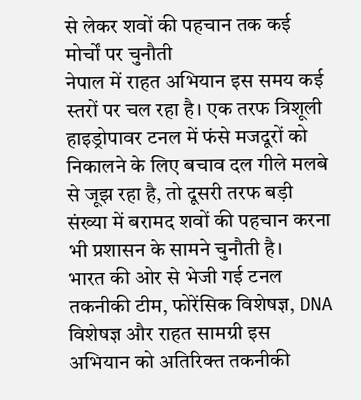से लेकर शवों की पहचान तक कई मोर्चों पर चुनौती
नेपाल में राहत अभियान इस समय कई स्तरों पर चल रहा है। एक तरफ त्रिशूली हाइड्रोपावर टनल में फंसे मजदूरों को निकालने के लिए बचाव दल गीले मलबे से जूझ रहा है, तो दूसरी तरफ बड़ी संख्या में बरामद शवों की पहचान करना भी प्रशासन के सामने चुनौती है।
भारत की ओर से भेजी गई टनल तकनीकी टीम, फोरेंसिक विशेषज्ञ, DNA विशेषज्ञ और राहत सामग्री इस अभियान को अतिरिक्त तकनीकी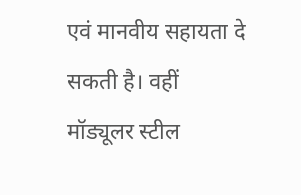एवं मानवीय सहायता दे सकती है। वहीं मॉड्यूलर स्टील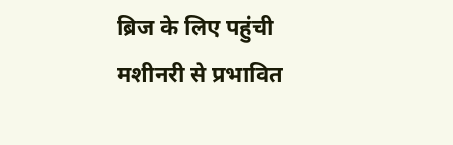ब्रिज के लिए पहुंची मशीनरी से प्रभावित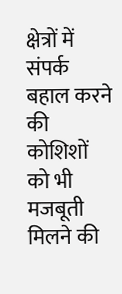क्षेत्रों में संपर्क बहाल करने की कोशिशों को भी मजबूती मिलने की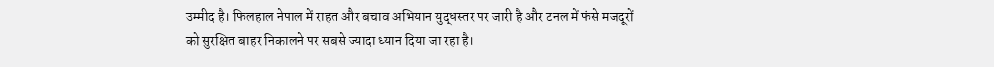उम्मीद है। फिलहाल नेपाल में राहत और बचाव अभियान युद्धस्तर पर जारी है और टनल में फंसे मजदूरों को सुरक्षित बाहर निकालने पर सबसे ज्यादा ध्यान दिया जा रहा है।